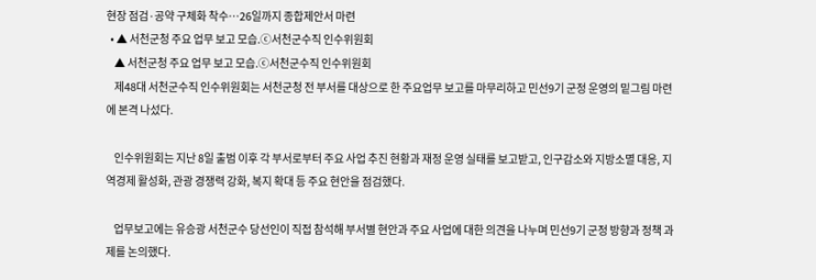현장 점검·공약 구체화 착수…26일까지 종합제안서 마련
  • ▲ 서천군청 주요 업무 보고 모습.ⓒ서천군수직 인수위원회
    ▲ 서천군청 주요 업무 보고 모습.ⓒ서천군수직 인수위원회
    제48대 서천군수직 인수위원회는 서천군청 전 부서를 대상으로 한 주요업무 보고를 마무리하고 민선9기 군정 운영의 밑그림 마련에 본격 나섰다.

    인수위원회는 지난 8일 출범 이후 각 부서로부터 주요 사업 추진 현황과 재정 운영 실태를 보고받고, 인구감소와 지방소멸 대응, 지역경제 활성화, 관광 경쟁력 강화, 복지 확대 등 주요 현안을 점검했다.

    업무보고에는 유승광 서천군수 당선인이 직접 참석해 부서별 현안과 주요 사업에 대한 의견을 나누며 민선9기 군정 방향과 정책 과제를 논의했다.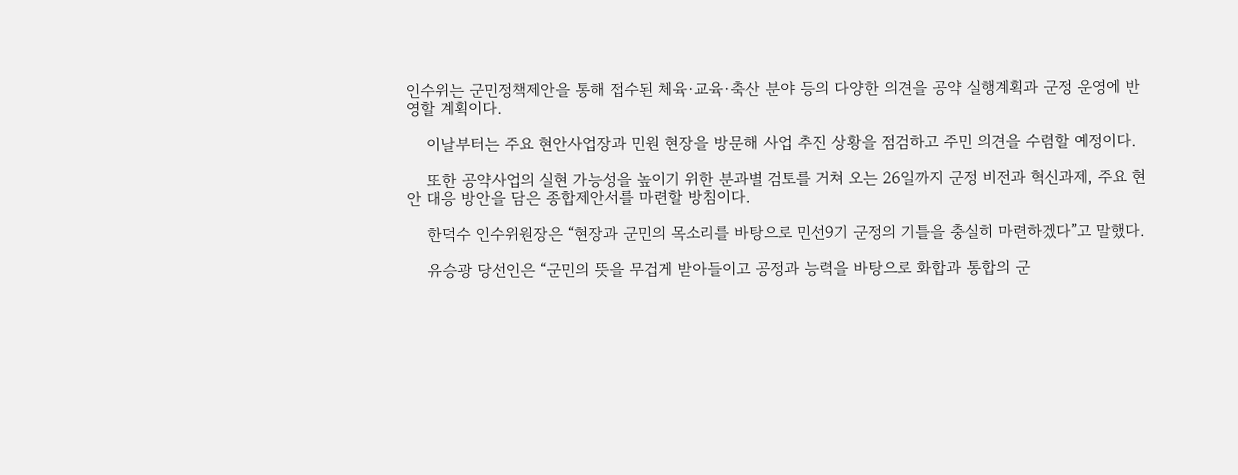인수위는 군민정책제안을 통해 접수된 체육·교육·축산 분야 등의 다양한 의견을 공약 실행계획과 군정 운영에 반영할 계획이다.

    이날부터는 주요 현안사업장과 민원 현장을 방문해 사업 추진 상황을 점검하고 주민 의견을 수렴할 예정이다.

    또한 공약사업의 실현 가능성을 높이기 위한 분과별 검토를 거쳐 오는 26일까지 군정 비전과 혁신과제, 주요 현안 대응 방안을 담은 종합제안서를 마련할 방침이다.

    한덕수 인수위원장은 “현장과 군민의 목소리를 바탕으로 민선9기 군정의 기틀을 충실히 마련하겠다”고 말했다.

    유승광 당선인은 “군민의 뜻을 무겁게 받아들이고 공정과 능력을 바탕으로 화합과 통합의 군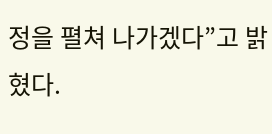정을 펼쳐 나가겠다”고 밝혔다.